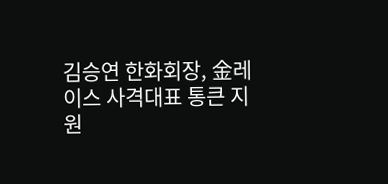김승연 한화회장, 金레이스 사격대표 통큰 지원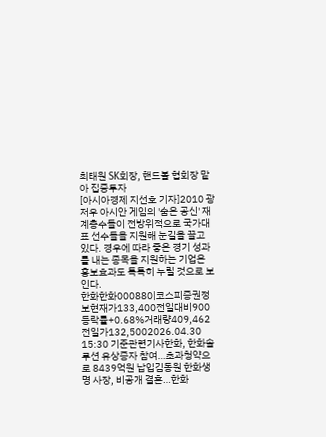최태원 SK회장, 핸드볼 협회장 맡아 집중투자
[아시아경제 지선호 기자]2010 광저우 아시안 게임의 '숨은 공신' 재계총수들이 전방위적으로 국가대표 선수들을 지원해 눈길을 끌고 있다. 경우에 따라 좋은 경기 성과를 내는 종목을 지원하는 기업은 홍보효과도 톡톡히 누릴 것으로 보인다.
한화한화000880|코스피증권정보현재가133,400전일대비900등락률+0.68%거래량409,462전일가132,5002026.04.30 15:30 기준관련기사한화, 한화솔루션 유상증자 참여…초과청약으로 8439억원 납입김동원 한화생명 사장, 비공개 결혼…한화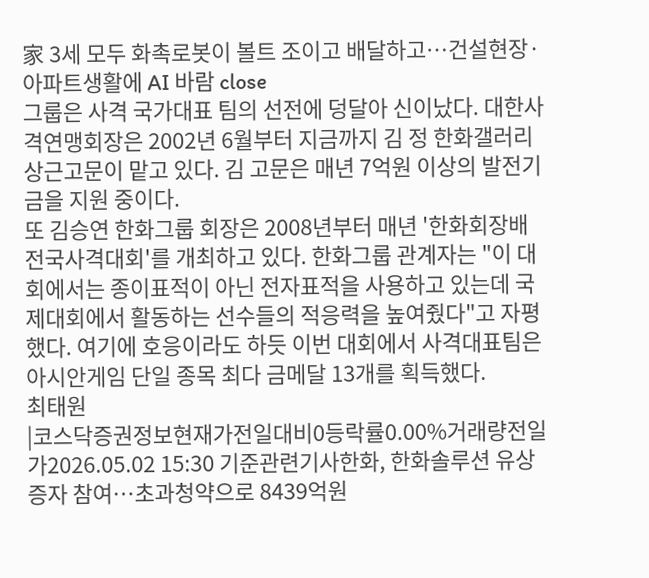家 3세 모두 화촉로봇이 볼트 조이고 배달하고…건설현장·아파트생활에 AI 바람 close
그룹은 사격 국가대표 팀의 선전에 덩달아 신이났다. 대한사격연맹회장은 2002년 6월부터 지금까지 김 정 한화갤러리 상근고문이 맡고 있다. 김 고문은 매년 7억원 이상의 발전기금을 지원 중이다.
또 김승연 한화그룹 회장은 2008년부터 매년 '한화회장배 전국사격대회'를 개최하고 있다. 한화그룹 관계자는 "이 대회에서는 종이표적이 아닌 전자표적을 사용하고 있는데 국제대회에서 활동하는 선수들의 적응력을 높여줬다"고 자평했다. 여기에 호응이라도 하듯 이번 대회에서 사격대표팀은 아시안게임 단일 종목 최다 금메달 13개를 획득했다.
최태원
|코스닥증권정보현재가전일대비0등락률0.00%거래량전일가2026.05.02 15:30 기준관련기사한화, 한화솔루션 유상증자 참여…초과청약으로 8439억원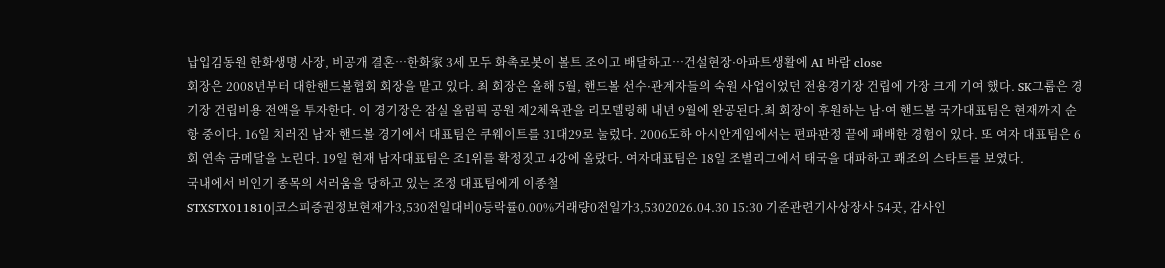납입김동원 한화생명 사장, 비공개 결혼…한화家 3세 모두 화촉로봇이 볼트 조이고 배달하고…건설현장·아파트생활에 AI 바람 close
회장은 2008년부터 대한핸드볼협회 회장을 맡고 있다. 최 회장은 올해 5월, 핸드볼 선수·관계자들의 숙원 사업이었던 전용경기장 건립에 가장 크게 기여 했다. SK그룹은 경기장 건립비용 전액을 투자한다. 이 경기장은 잠실 올림픽 공원 제2체육관을 리모델링해 내년 9월에 완공된다.최 회장이 후원하는 남·여 핸드볼 국가대표팀은 현재까지 순항 중이다. 16일 치러진 남자 핸드볼 경기에서 대표팀은 쿠웨이트를 31대29로 눌렀다. 2006도하 아시안게임에서는 편파판정 끝에 패배한 경험이 있다. 또 여자 대표팀은 6회 연속 금메달을 노린다. 19일 현재 남자대표팀은 조1위를 확정짓고 4강에 올랐다. 여자대표팀은 18일 조별리그에서 태국을 대파하고 쾌조의 스타트를 보였다.
국내에서 비인기 종목의 서러움을 당하고 있는 조정 대표팀에게 이종철
STXSTX011810|코스피증권정보현재가3,530전일대비0등락률0.00%거래량0전일가3,5302026.04.30 15:30 기준관련기사상장사 54곳, 감사인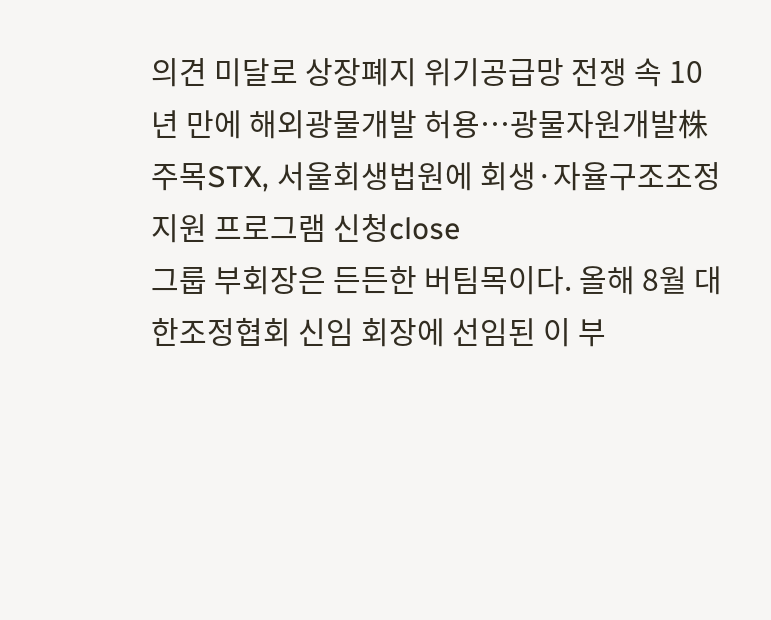의견 미달로 상장폐지 위기공급망 전쟁 속 10년 만에 해외광물개발 허용…광물자원개발株 주목STX, 서울회생법원에 회생·자율구조조정지원 프로그램 신청close
그룹 부회장은 든든한 버팀목이다. 올해 8월 대한조정협회 신임 회장에 선임된 이 부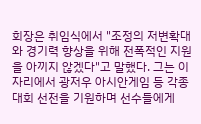회장은 취임식에서 "조정의 저변확대와 경기력 향상을 위해 전폭적인 지원을 아끼지 않겠다"고 말했다. 그는 이 자리에서 광저우 아시안게임 등 각종 대회 선전을 기원하며 선수들에게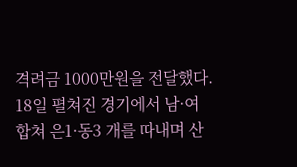격려금 1000만원을 전달했다. 18일 펼쳐진 경기에서 남·여 합쳐 은1·동3 개를 따내며 산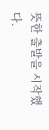뜻한 출발을 시작했다.